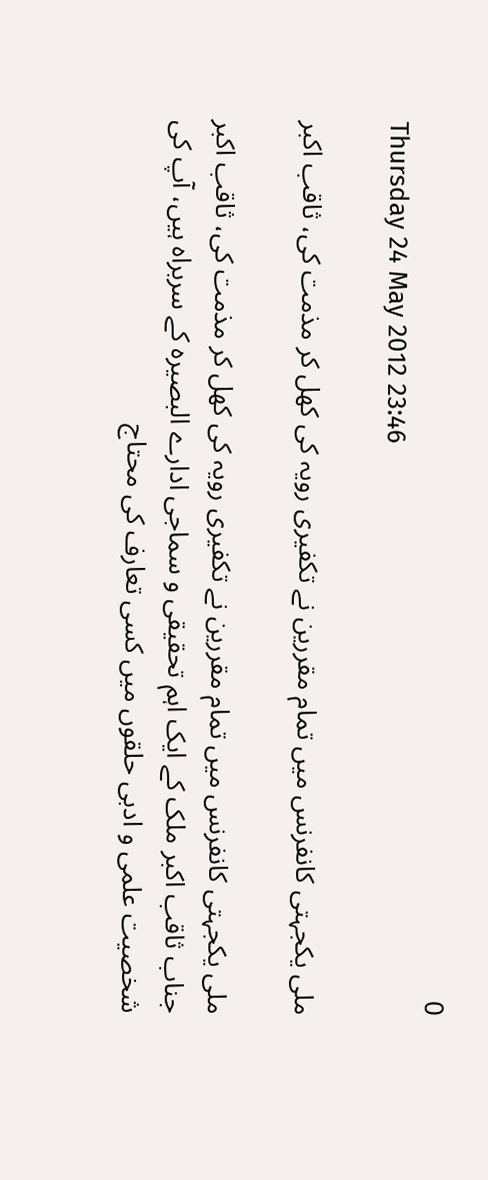0
Thursday 24 May 2012 23:46

ملی یکجہتی کانفرنس میں تمام مقررین نے تکفیری رویہ کی کھل کر مذمت کی، ثاقب اکبر

ملی یکجہتی کانفرنس میں تمام مقررین نے تکفیری رویہ کی کھل کر مذمت کی، ثاقب اکبر
جناب ثاقب اکبر ملک کے ایک اہم تحقیقی و سماجی ادارے البصیرہ کے سربراہ ہیں، آپ کی شخصیت علمی و ادبی حلقوں میں کسی تعارف کی محتاج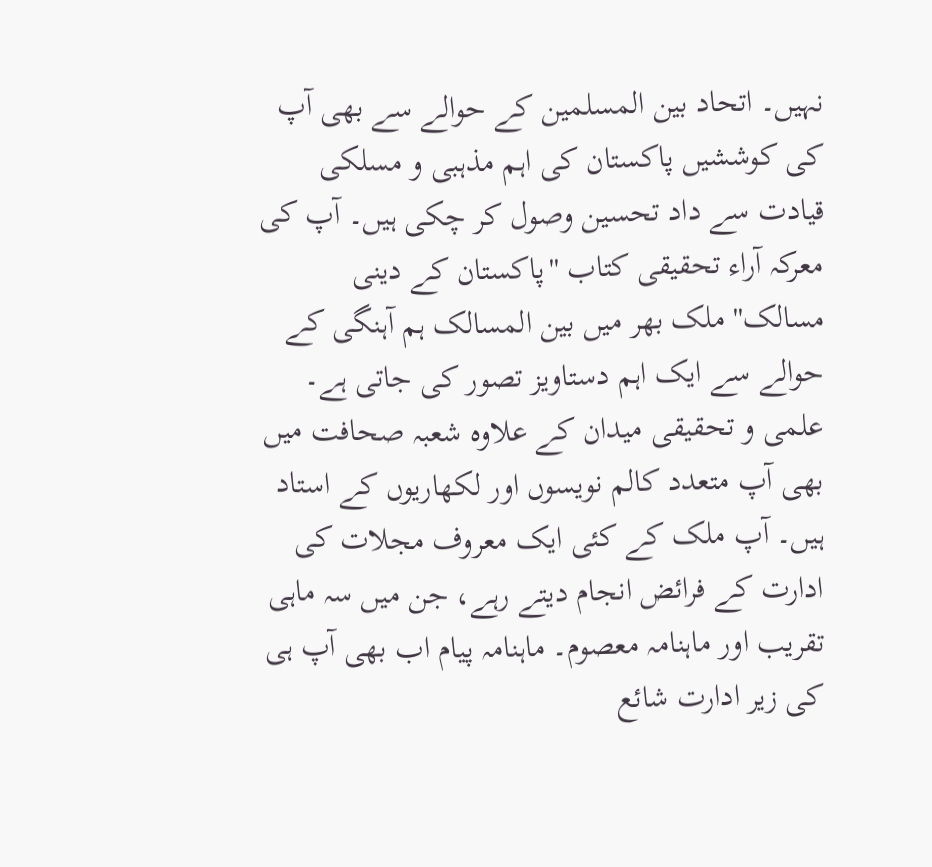نہیں۔ اتحاد بین المسلمین کے حوالے سے بھی آپ کی کوششیں پاکستان کی اہم مذہبی و مسلکی قیادت سے داد تحسین وصول کر چکی ہیں۔ آپ کی معرکہ آراء تحقیقی کتاب ''پاکستان کے دینی مسالک'' ملک بھر میں بین المسالک ہم آہنگی کے حوالے سے ایک اہم دستاویز تصور کی جاتی ہے۔ علمی و تحقیقی میدان کے علاوہ شعبہ صحافت میں بھی آپ متعدد کالم نویسوں اور لکھاریوں کے استاد ہیں۔ آپ ملک کے کئی ایک معروف مجلات کی ادارت کے فرائض انجام دیتے رہے، جن میں سہ ماہی تقریب اور ماہنامہ معصوم۔ ماہنامہ پیام اب بھی آپ ہی کی زیر ادارت شائع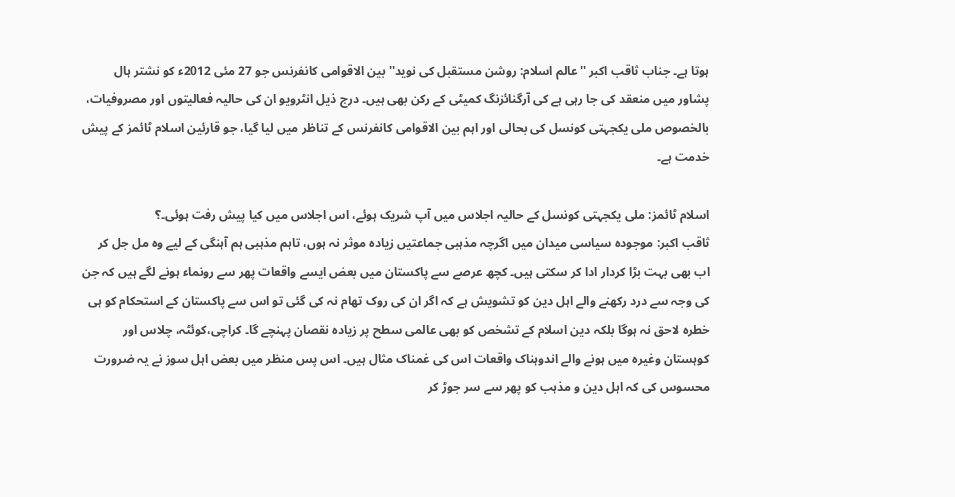ہوتا ہے۔ جناب ثاقب اکبر ''عالم اسلام: روشن مستقبل کی نوید'' بین الاقوامی کانفرنس جو 27 مئی 2012ء کو نشتر ہال پشاور میں منعقد کی جا رہی ہے کی آرگنائزنگ کمیٹی کے رکن بھی ہیں۔ درج ذیل انٹرویو ان کی حالیہ فعالیتوں اور مصروفیات، بالخصوص ملی یکجہتی کونسل کی بحالی اور اہم بین الاقوامی کانفرنس کے تناظر میں لیا گیا، جو قارئین اسلام ٹائمز کے پیش خدمت ہے۔

اسلام ٹائمز: ملی یکجہتی کونسل کے حالیہ اجلاس میں آپ شریک ہوئے، اس اجلاس میں کیا پیش رفت ہوئی۔؟
ثاقب اکبر: موجودہ سیاسی میدان میں اگرچہ مذہبی جماعتیں زیادہ موثر نہ ہوں، تاہم مذہبی ہم آہنگی کے لیے وہ مل جل کر اب بھی بہت بڑا کردار ادا کر سکتی ہیں۔ کچھ عرصے سے پاکستان میں بعض ایسے واقعات پھر سے رونماء ہونے لگے ہیں کہ جن کی وجہ سے درد رکھنے والے اہل دین کو تشویش ہے کہ اگر ان کی روک تھام نہ کی گئی تو اس سے پاکستان کے استحکام کو ہی خطرہ لاحق نہ ہوگا بلکہ دین اسلام کے تشخص کو بھی عالمی سطح پر زیادہ نقصان پہنچے گا۔ کراچی،کوئٹہ، چلاس اور کوہستان وغیرہ میں ہونے والے اندوہناک واقعات اس کی غمناک مثال ہیں۔ اس پس منظر میں بعض اہل سوز نے یہ ضرورت محسوس کی کہ اہل دین و مذہب کو پھر سے سر جوڑ کر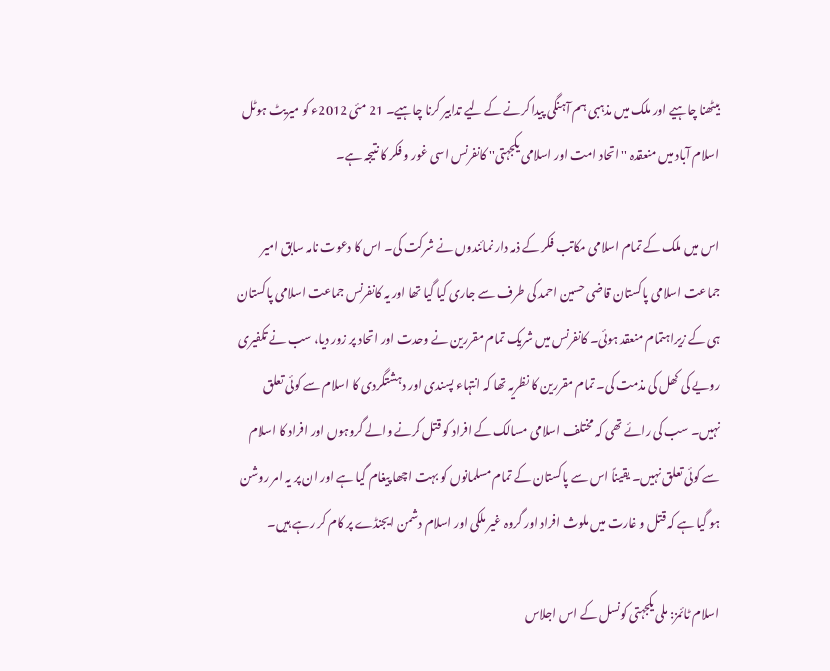بیٹھنا چاہیے اور ملک میں مذہبی ہم آہنگی پیدا کرنے کے لیے تدابیر کرنا چاہیے۔ 21 مئی 2012ء کو میریٹ ہوٹل اسلام آباد میں منعقدہ ''اتحاد امت اور اسلامی یکجہتی'' کانفرنس اسی غور و فکر کا نتیجہ ہے۔

اس میں ملک کے تمام اسلامی مکاتب فکر کے ذمہ دار نمائندوں نے شرکت کی۔ اس کا دعوت نامہ سابق امیر جماعت اسلامی پاکستان قاضی حسین احمد کی طرف سے جاری کیا گیا تھا اور یہ کانفرنس جماعت اسلامی پاکستان ہی کے زیراہتمام منعقد ہوئی۔ کانفرنس میں شریک تمام مقررین نے وحدت اور اتحاد پر زور دیا، سب نے تکفیری رویے کی کھل کی مذمت کی۔ تمام مقررین کا نظریہ تھا کہ انتہاء پسندی اور دہشتگردی کا اسلام سے کوئی تعلق نہیں۔ سب کی رائے تھی کہ مختلف اسلامی مسالک کے افراد کو قتل کرنے والے گروہوں اور افراد کا اسلام سے کوئی تعلق نہیں۔ یقیناً اس سے پاکستان کے تمام مسلمانوں کو بہت اچھا پیغام گیا ہے اور ان پر یہ امر روشن ہو گیا ہے کہ قتل و غارت میں ملوث افراد اور گروہ غیر ملکی اور اسلام دشمن ایجنڈے پر کام کر رہے ہیں۔

اسلام ٹائمز: ملی یکجہتی کونسل کے اس اجلاس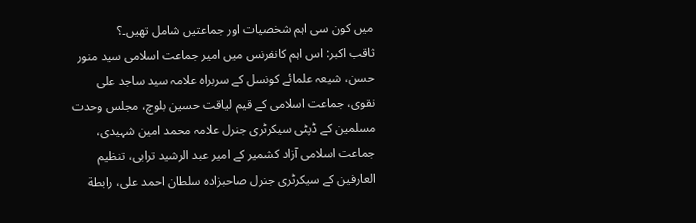میں کون سی اہم شخصیات اور جماعتیں شامل تھیں۔؟
ثاقب اکبر: اس اہم کانفرنس میں امیر جماعت اسلامی سید منور حسن، شیعہ علمائے کونسل کے سربراہ علامہ سید ساجد علی نقوی، جماعت اسلامی کے قیم لیاقت حسین بلوچ، مجلس وحدت مسلمین کے ڈپٹی سیکرٹری جنرل علامہ محمد امین شہیدی، جماعت اسلامی آزاد کشمیر کے امیر عبد الرشید ترابی، تنظیم العارفین کے سیکرٹری جنرل صاحبزادہ سلطان احمد علی، رابطة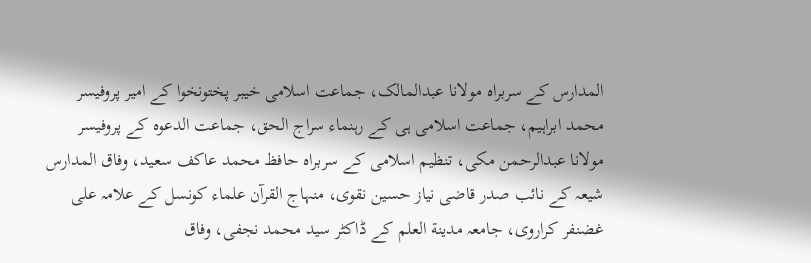المدارس کے سربراہ مولانا عبدالمالک، جماعت اسلامی خیبر پختونخوا کے امیر پروفیسر محمد ابراہیم، جماعت اسلامی ہی کے رہنماء سراج الحق، جماعت الدعوہ کے پروفیسر مولانا عبدالرحمن مکی، تنظیم اسلامی کے سربراہ حافظ محمد عاکف سعید، وفاق المدارس شیعہ کے نائب صدر قاضی نیاز حسین نقوی، منہاج القرآن علماء کونسل کے علامہ علی غضنفر کراروی، جامعہ مدینة العلم کے ڈاکٹر سید محمد نجفی، وفاق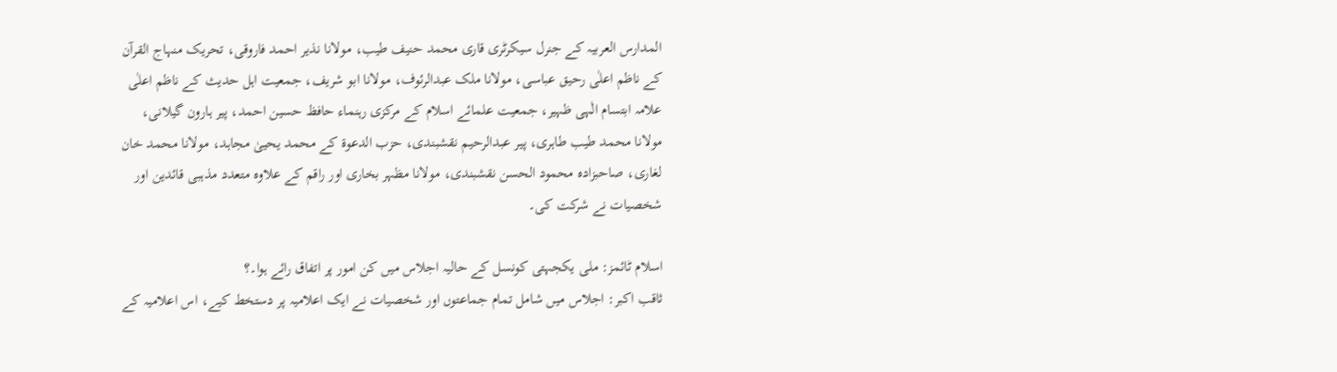المدارس العربیہ کے جنرل سیکرٹری قاری محمد حنیف طیب، مولانا نذیر احمد فاروقی، تحریک منہاج القرآن کے ناظم اعلٰی رحیق عباسی، مولانا ملک عبدالرئوف، مولانا ابو شریف، جمعیت اہل حدیث کے ناظم اعلٰی علامہ ابتسام الٰہی ظہیر، جمعیت علمائے اسلام کے مرکزی رہنماء حافظ حسین احمد، پیر ہارون گیلانی، مولانا محمد طیب طاہری، پیر عبدالرحیم نقشبندی، حزب الدعوة کے محمد یحییٰ مجاہد، مولانا محمد خان لغاری، صاحبزادہ محمود الحسن نقشبندی، مولانا مظہر بخاری اور راقم کے علاوہ متعدد مذہبی قائدین اور شخصیات نے شرکت کی۔

اسلام ٹائمز: ملی یکجہتی کونسل کے حالیہ اجلاس میں کن امور پر اتفاق رائے ہوا۔؟
ثاقب اکبر: اجلاس میں شامل تمام جماعتوں اور شخصیات نے ایک اعلامیہ پر دستخط کیے، اس اعلامیہ کے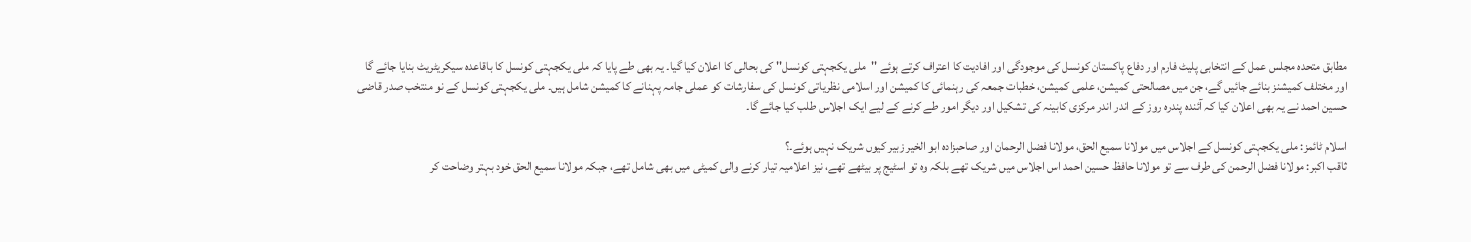مطابق متحدہ مجلس عمل کے انتخابی پلیٹ فارم اور دفاع پاکستان کونسل کی موجودگی اور افادیت کا اعتراف کرتے ہوئے ''ملی یکجہتی کونسل'' کی بحالی کا اعلان کیا گیا۔ یہ بھی طے پایا کہ ملی یکجہتی کونسل کا باقاعدہ سیکریٹریٹ بنایا جائے گا اور مختلف کمیشنز بنائے جائیں گے، جن میں مصالحتی کمیشن، علمی کمیشن، خطبات جمعہ کی رہنمائی کا کمیشن اور اسلامی نظریاتی کونسل کی سفارشات کو عملی جامہ پہنانے کا کمیشن شامل ہیں۔ ملی یکجہتی کونسل کے نو منتخب صدر قاضی حسین احمد نے یہ بھی اعلان کیا کہ آئندہ پندرہ روز کے اندر اندر مرکزی کابینہ کی تشکیل اور دیگر امور طے کرنے کے لیے ایک اجلاس طلب کیا جائے گا۔

اسلام ٹائمز: ملی یکجہتی کونسل کے اجلاس میں مولانا سمیع الحق، مولانا فضل الرحمان اور صاحبزادہ ابو الخیر زبیر کیوں شریک نہیں ہوئے۔؟
ثاقب اکبر: مولانا فضل الرحمن کی طرف سے تو مولانا حافظ حسین احمد اس اجلاس میں شریک تھے بلکہ وہ تو اسٹیج پر بیٹھے تھے، نیز اعلامیہ تیار کرنے والی کمیٹی میں بھی شامل تھے، جبکہ مولانا سمیع الحق خود بہتر وضاحت کر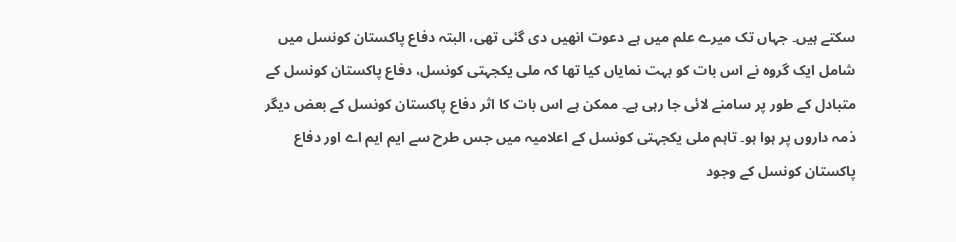سکتے ہیں۔ جہاں تک میرے علم میں ہے دعوت انھیں دی گئی تھی، البتہ دفاع پاکستان کونسل میں شامل ایک گروہ نے اس بات کو بہت نمایاں کیا تھا کہ ملی یکجہتی کونسل، دفاع پاکستان کونسل کے متبادل کے طور پر سامنے لائی جا رہی ہے۔ ممکن ہے اس بات کا اثر دفاع پاکستان کونسل کے بعض دیگر ذمہ داروں پر ہوا ہو۔ تاہم ملی یکجہتی کونسل کے اعلامیہ میں جس طرح سے ایم ایم اے اور دفاع پاکستان کونسل کے وجود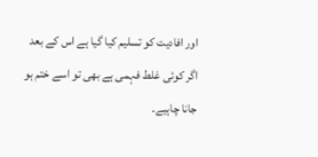اور افادیت کو تسلیم کیا گیا ہے اس کے بعد اگر کوئی غلط فہمی ہے بھی تو اسے ختم ہو جانا چاہیے۔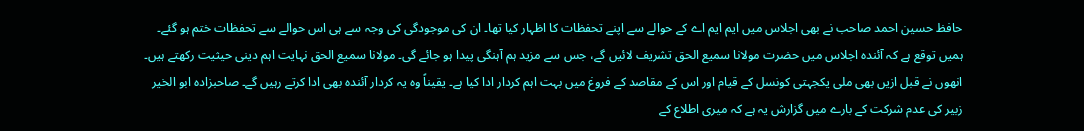حافظ حسین احمد صاحب نے بھی اجلاس میں ایم ایم اے کے حوالے سے اپنے تحفظات کا اظہار کیا تھا۔ ان کی موجودگی کی وجہ سے ہی اس حوالے سے تحفظات ختم ہو گئے۔ ہمیں توقع ہے کہ آئندہ اجلاس میں حضرت مولانا سمیع الحق تشریف لائیں گے، جس سے مزید ہم آہنگی پیدا ہو جائے گی۔ مولانا سمیع الحق نہایت اہم دینی حیثیت رکھتے ہیں۔ انھوں نے قبل ازیں بھی ملی یکجہتی کونسل کے قیام اور اس کے مقاصد کے فروغ میں بہت اہم کردار ادا کیا ہے۔ یقیناً وہ یہ کردار آئندہ بھی ادا کرتے رہیں گے۔ صاحبزادہ ابو الخیر زبیر کی عدم شرکت کے بارے میں گزارش یہ ہے کہ میری اطلاع کے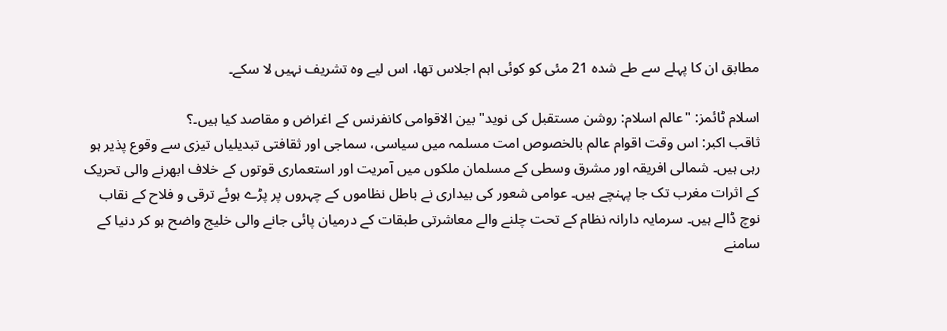مطابق ان کا پہلے سے طے شدہ 21 مئی کو کوئی اہم اجلاس تھا، اس لیے وہ تشریف نہیں لا سکے۔

اسلام ٹائمز: "عالم اسلام: روشن مستقبل کی نوید" بین الاقوامی کانفرنس کے اغراض و مقاصد کیا ہیں۔؟
ثاقب اکبر: اس وقت اقوام عالم بالخصوص امت مسلمہ میں سیاسی، سماجی اور ثقافتی تبدیلیاں تیزی سے وقوع پذیر ہو رہی ہیں۔ شمالی افریقہ اور مشرق وسطی کے مسلمان ملکوں میں آمریت اور استعماری قوتوں کے خلاف ابھرنے والی تحریک کے اثرات مغرب تک جا پہنچے ہیں۔ عوامی شعور کی بیداری نے باطل نظاموں کے چہروں پر پڑے ہوئے ترقی و فلاح کے نقاب نوچ ڈالے ہیں۔ سرمایہ دارانہ نظام کے تحت چلنے والے معاشرتی طبقات کے درمیان پائی جانے والی خلیج واضح ہو کر دنیا کے سامنے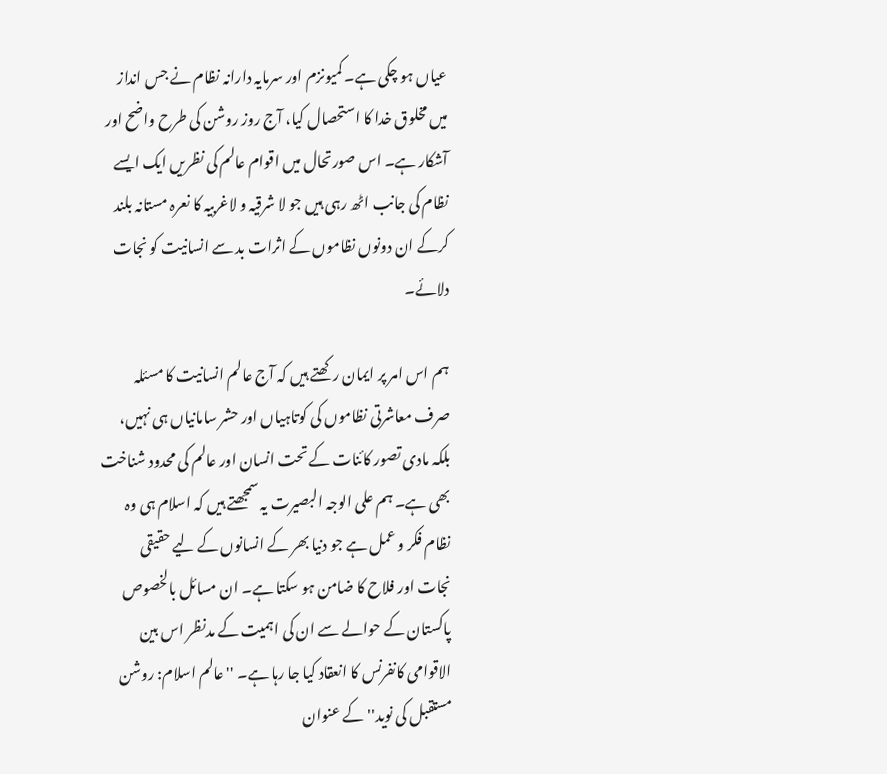عیاں ہو چکی ہے۔ کمیونزم اور سرمایہ دارانہ نظام نے جس انداز میں مخلوق خدا کا استحصال کیا، آج روز روشن کی طرح واضح اور آشکار ہے۔ اس صورتحال میں اقوام عالم کی نظریں ایک ایسے نظام کی جانب اٹھ رہی ہیں جو لا شرقیہ و لاغربیہ کا نعرہ مستانہ بلند کرکے ان دونوں نظاموں کے اثرات بد سے انسانیت کو نجات دلائے۔

ہم اس امر پر ایمان رکھتے ہیں کہ آج عالم انسانیت کا مسئلہ صرف معاشرتی نظاموں کی کوتاہیاں اور حشر سامانیاں ہی نہیں، بلکہ مادی تصور کائنات کے تحت انسان اور عالم کی محدود شناخت بھی ہے۔ ہم علی الوجہ البصیرت یہ سمجھتے ہیں کہ اسلام ہی وہ نظام فکر و عمل ہے جو دنیا بھر کے انسانوں کے لیے حقیقی نجات اور فلاح کا ضامن ہو سکتا ہے۔ ان مسائل بالخصوص پاکستان کے حوالے سے ان کی اہمیت کے مدنظر اس بین الاقوامی کانفرنس کا انعقاد کیا جا رہا ہے۔ ''عالم اسلام: روشن مستقبل کی نوید'' کے عنوان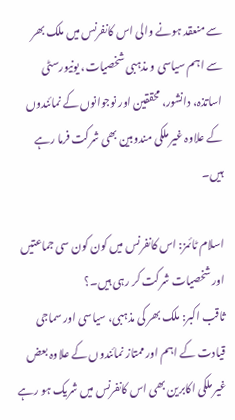سے منعقد ہونے والی اس کانفرنس میں ملک بھر سے اہم سیاسی و مذہبی شخصیات، یونیورسٹی اساتذہ، دانشور، محققین اور نوجوانوں کے نمائندوں کے علاوہ غیر ملکی مندوبین بھی شرکت فرما رہے ہیں۔

اسلام ٹائمز: اس کانفرنس میں کون کون سی جماعتیں اور شخصیات شرکت کر رہی ہیں۔؟
ثاقب اکبر: ملک بھر کی مذہبی، سیاسی اور سماجی قیادت کے اہم اور ممتاز نمائندوں کے علاوہ بعض غیر ملکی اکابرین بھی اس کانفرنس میں شریک ہو رہے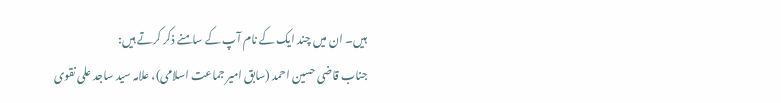ہیں۔ ان میں چند ایک کے نام آپ کے سامنے ذکر کرتے ہیں:
جناب قاضی حسین احمد (سابق امیر جماعت اسلامی)، علامہ سید ساجد علی نقوی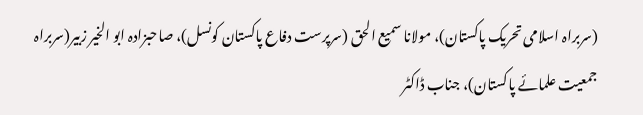(سربراہ اسلامی تحریک پاکستان)، مولانا سمیع الحق (سرپرست دفاع پاکستان کونسل)، صاحبزادہ ابو الخیر زبیر(سربراہ جمعیت علمائے پاکستان)، جناب ڈاکٹر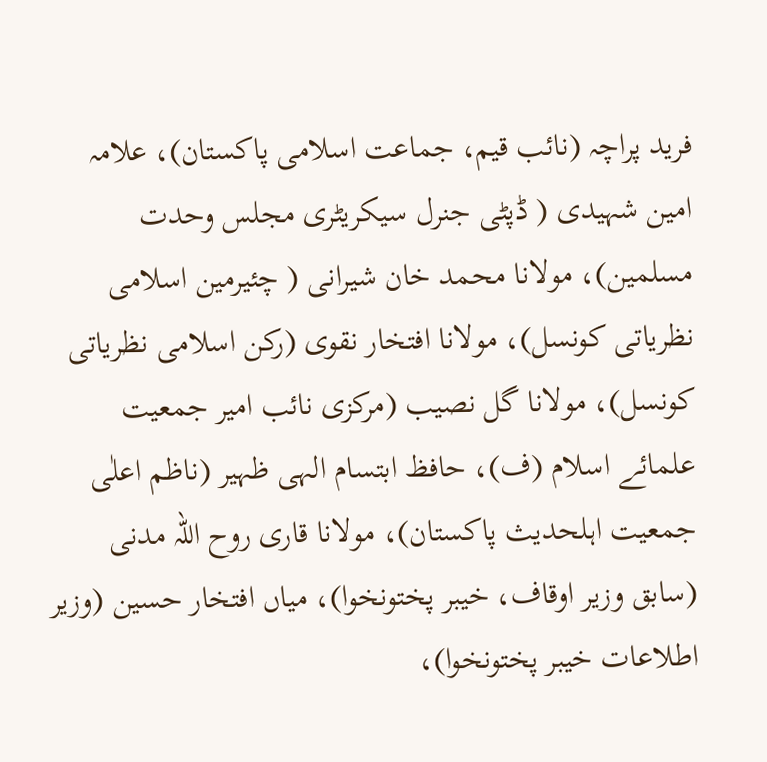فرید پراچہ (نائب قیم، جماعت اسلامی پاکستان)، علامہ امین شہیدی ( ڈپٹی جنرل سیکریٹری مجلس وحدت مسلمین)، مولانا محمد خان شیرانی ( چئیرمین اسلامی نظریاتی کونسل)، مولانا افتخار نقوی (رکن اسلامی نظریاتی کونسل)، مولانا گل نصیب (مرکزی نائب امیر جمعیت علمائے اسلام (ف)، حافظ ابتسام الہی ظہیر (ناظم اعلٰی جمعیت اہلحدیث پاکستان)، مولانا قاری روح اللہ مدنی (سابق وزیر اوقاف، خیبر پختونخوا)، میاں افتخار حسین (وزیر اطلاعات خیبر پختونخوا)،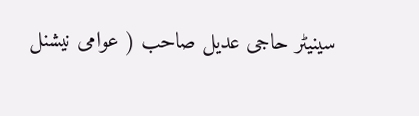سینیٹر حاجی عدیل صاحب ( عوامی نیشنل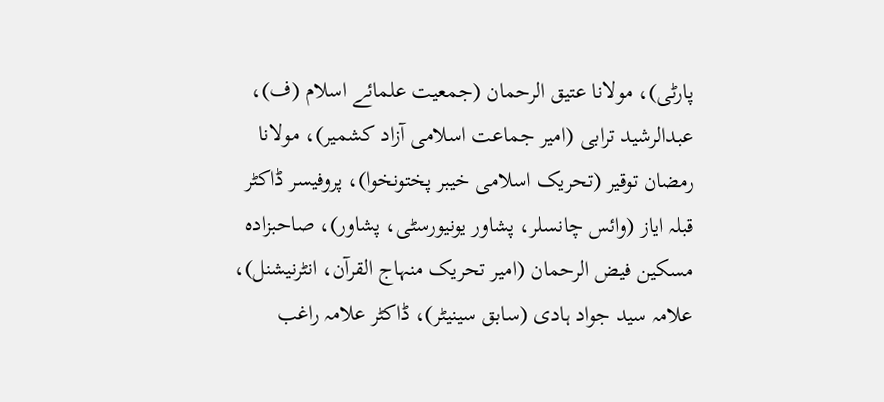پارٹی)، مولانا عتیق الرحمان (جمعیت علمائے اسلام (ف)، عبدالرشید ترابی (امیر جماعت اسلامی آزاد کشمیر)، مولانا رمضان توقیر (تحریک اسلامی خیبر پختونخوا)، پروفیسر ڈاکٹر قبلہ ایاز (وائس چانسلر، پشاور یونیورسٹی، پشاور)، صاحبزادہ مسکین فیض الرحمان (امیر تحریک منہاج القرآن، انٹرنیشنل)، علامہ سید جواد ہادی (سابق سینیٹر)، ڈاکٹر علامہ راغب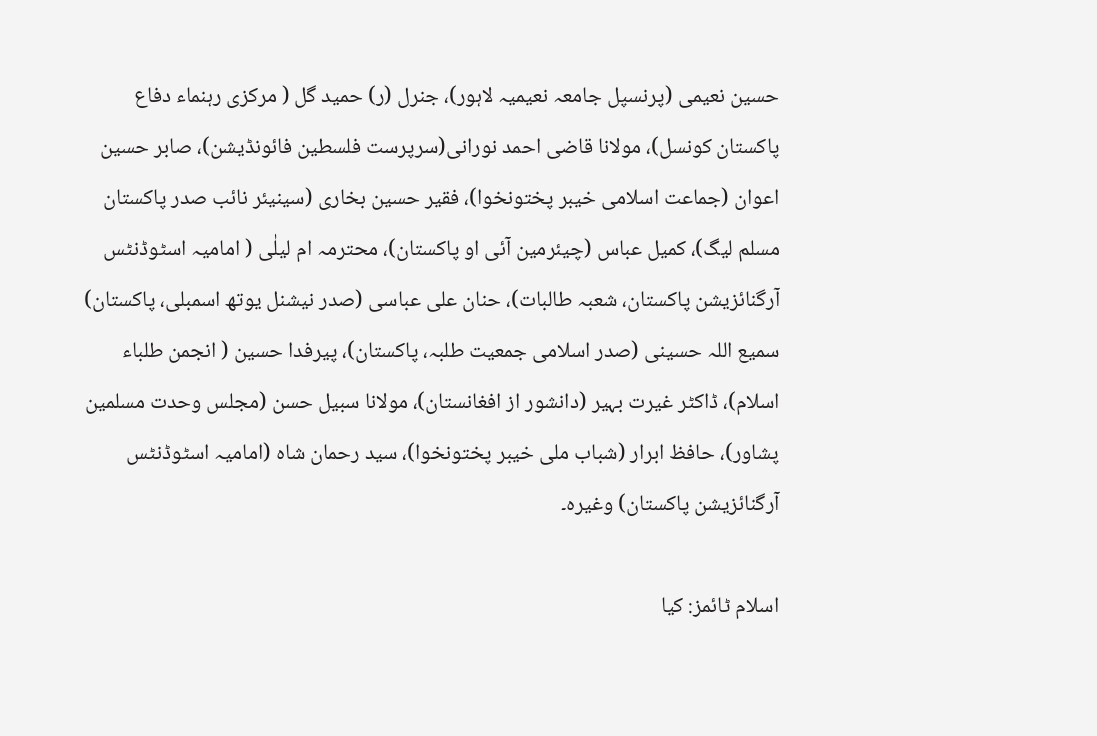حسین نعیمی (پرنسپل جامعہ نعیمیہ لاہور)، جنرل (ر) حمید گل ( مرکزی رہنماء دفاع پاکستان کونسل)، مولانا قاضی احمد نورانی(سرپرست فلسطین فائونڈیشن)، صابر حسین اعوان (جماعت اسلامی خیبر پختونخوا)، فقیر حسین بخاری (سینیئر نائب صدر پاکستان مسلم لیگ)، کمیل عباس (چیئرمین آئی او پاکستان)، محترمہ ام لیلٰی ( امامیہ اسٹوڈنٹس آرگنائزیشن پاکستان، شعبہ طالبات)، حنان علی عباسی (صدر نیشنل یوتھ اسمبلی، پاکستان) سمیع اللہ حسینی (صدر اسلامی جمعیت طلبہ، پاکستان)، پیرفدا حسین ( انجمن طلباء اسلام)، ڈاکٹر غیرت بہیر (دانشور از افغانستان)، مولانا سبیل حسن (مجلس وحدت مسلمین پشاور)، حافظ ابرار (شباب ملی خیبر پختونخوا)، سید رحمان شاہ (امامیہ اسٹوڈنٹس آرگنائزیشن پاکستان) وغیرہ۔

اسلام ٹائمز: کیا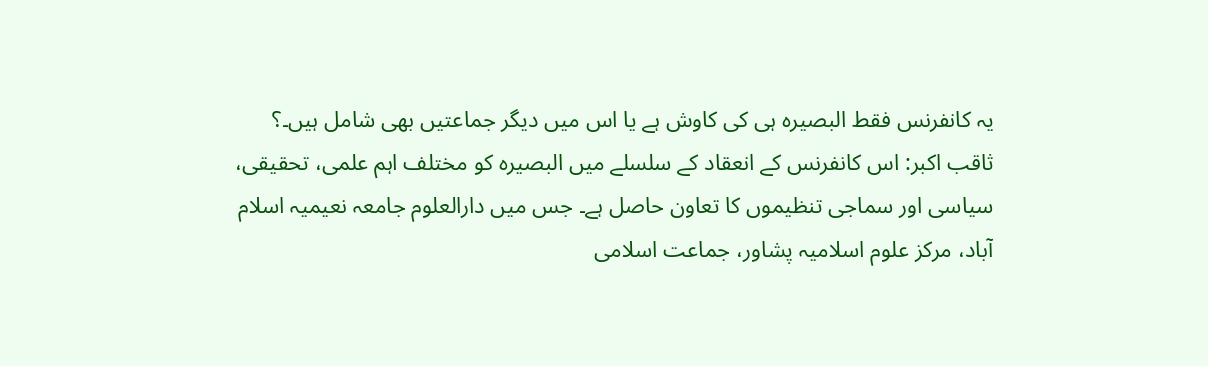یہ کانفرنس فقط البصیرہ ہی کی کاوش ہے یا اس میں دیگر جماعتیں بھی شامل ہیں۔؟
ثاقب اکبر: اس کانفرنس کے انعقاد کے سلسلے میں البصیرہ کو مختلف اہم علمی، تحقیقی، سیاسی اور سماجی تنظیموں کا تعاون حاصل ہے۔ جس میں دارالعلوم جامعہ نعیمیہ اسلام آباد، مرکز علوم اسلامیہ پشاور، جماعت اسلامی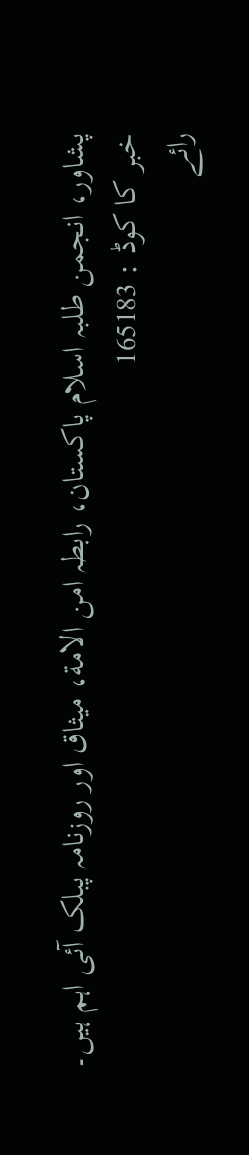پشاور، انجمن طلبہ اسلام پاکستان، رابطہ امن الامة، میثاق اور روزنامہ پبلک آئی اہم ہیں۔
خبر کا کوڈ : 165183
رائے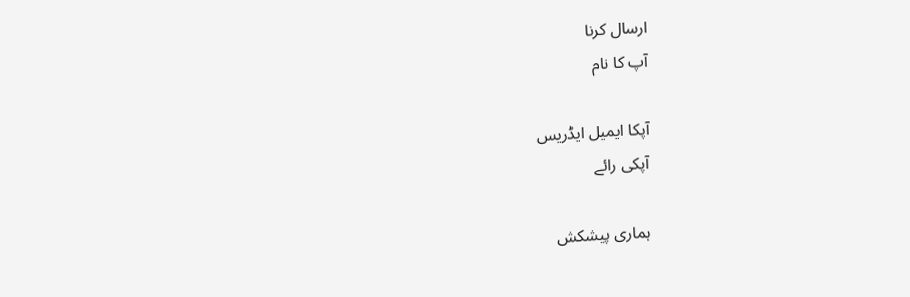ارسال کرنا
آپ کا نام

آپکا ایمیل ایڈریس
آپکی رائے

ہماری پیشکش